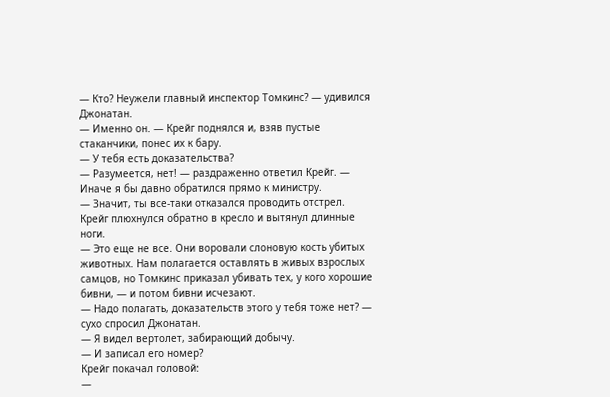— Кто? Неужели главный инспектор Томкинс? — удивился Джонатан.
— Именно он. — Крейг поднялся и, взяв пустые стаканчики, понес их к бару.
— У тебя есть доказательства?
— Разумеется, нет! — раздраженно ответил Крейг. — Иначе я бы давно обратился прямо к министру.
— Значит, ты все-таки отказался проводить отстрел.
Крейг плюхнулся обратно в кресло и вытянул длинные ноги.
— Это еще не все. Они воровали слоновую кость убитых животных. Нам полагается оставлять в живых взрослых самцов, но Томкинс приказал убивать тех, у кого хорошие бивни, — и потом бивни исчезают.
— Надо полагать, доказательств этого у тебя тоже нет? — сухо спросил Джонатан.
— Я видел вертолет, забирающий добычу.
— И записал его номер?
Крейг покачал головой:
—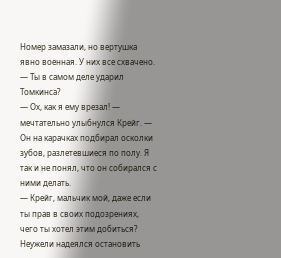Номер замазали, но вертушка явно военная. У них все схвачено.
— Ты в самом деле ударил Томкинса?
— Ох, как я ему врезал! — мечтательно улыбнулся Крейг. — Он на карачках подбирал осколки зубов, разлетевшиеся по полу. Я так и не понял, что он собирался с ними делать.
— Крейг, мальчик мой, даже если ты прав в своих подозрениях, чего ты хотел этим добиться? Неужели надеялся остановить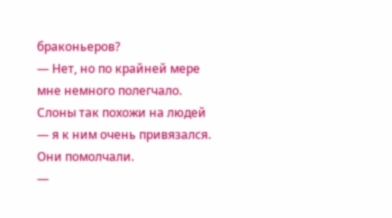браконьеров?
— Нет, но по крайней мере мне немного полегчало. Слоны так похожи на людей — я к ним очень привязался.
Они помолчали.
—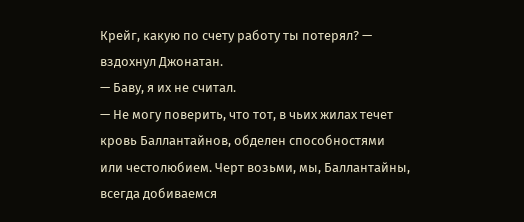Крейг, какую по счету работу ты потерял? — вздохнул Джонатан.
— Баву, я их не считал.
— Не могу поверить, что тот, в чьих жилах течет кровь Баллантайнов, обделен способностями или честолюбием. Черт возьми, мы, Баллантайны, всегда добиваемся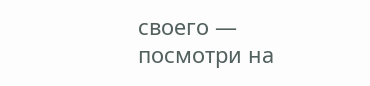своего — посмотри на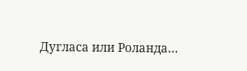Дугласа или Роланда…